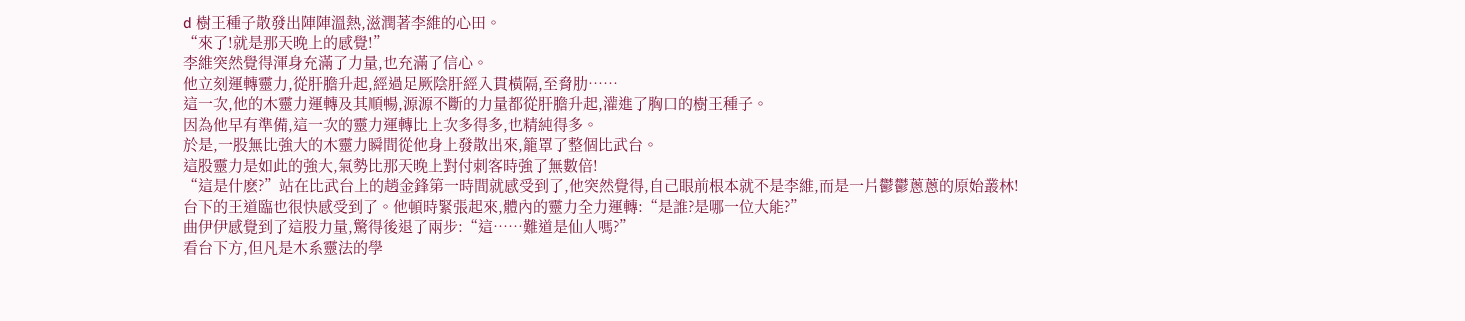d 樹王種子散發出陣陣溫熱,滋潤著李維的心田。
“來了!就是那天晚上的感覺!”
李維突然覺得渾身充滿了力量,也充滿了信心。
他立刻運轉靈力,從肝膽升起,經過足厥陰肝經入貫橫隔,至脅肋……
這一次,他的木靈力運轉及其順暢,源源不斷的力量都從肝膽升起,灌進了胸口的樹王種子。
因為他早有準備,這一次的靈力運轉比上次多得多,也精純得多。
於是,一股無比強大的木靈力瞬間從他身上發散出來,籠罩了整個比武台。
這股靈力是如此的強大,氣勢比那天晚上對付刺客時強了無數倍!
“這是什麽?”站在比武台上的趙金鋒第一時間就感受到了,他突然覺得,自己眼前根本就不是李維,而是一片鬱鬱蔥蔥的原始叢林!
台下的王道臨也很快感受到了。他頓時緊張起來,體內的靈力全力運轉:“是誰?是哪一位大能?”
曲伊伊感覺到了這股力量,驚得後退了兩步:“這……難道是仙人嗎?”
看台下方,但凡是木系靈法的學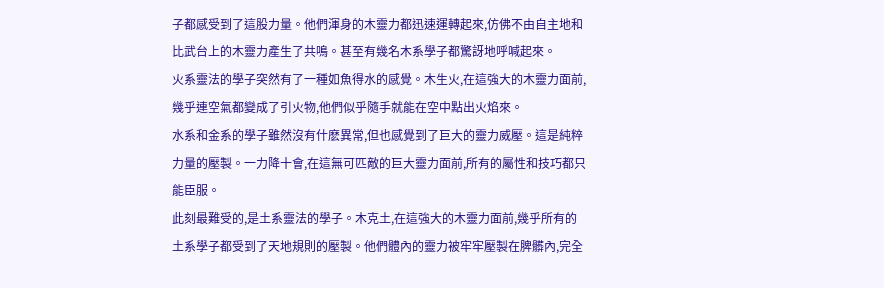子都感受到了這股力量。他們渾身的木靈力都迅速運轉起來,仿佛不由自主地和比武台上的木靈力產生了共鳴。甚至有幾名木系學子都驚訝地呼喊起來。
火系靈法的學子突然有了一種如魚得水的感覺。木生火,在這強大的木靈力面前,幾乎連空氣都變成了引火物,他們似乎隨手就能在空中點出火焰來。
水系和金系的學子雖然沒有什麽異常,但也感覺到了巨大的靈力威壓。這是純粹力量的壓製。一力降十會,在這無可匹敵的巨大靈力面前,所有的屬性和技巧都只能臣服。
此刻最難受的,是土系靈法的學子。木克土,在這強大的木靈力面前,幾乎所有的土系學子都受到了天地規則的壓製。他們體內的靈力被牢牢壓製在脾髒內,完全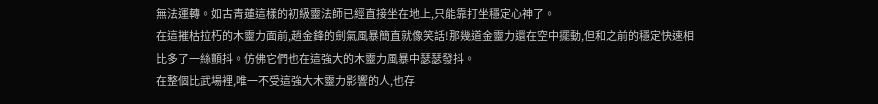無法運轉。如古青蓮這樣的初級靈法師已經直接坐在地上,只能靠打坐穩定心神了。
在這摧枯拉朽的木靈力面前,趙金鋒的劍氣風暴簡直就像笑話!那幾道金靈力還在空中擺動,但和之前的穩定快速相比多了一絲顫抖。仿佛它們也在這強大的木靈力風暴中瑟瑟發抖。
在整個比武場裡,唯一不受這強大木靈力影響的人,也存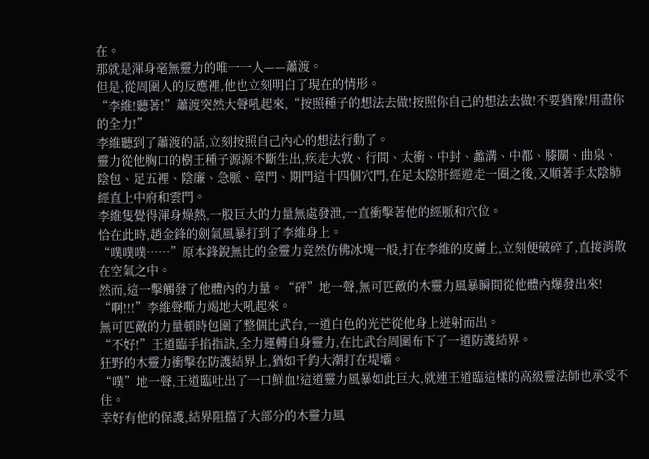在。
那就是渾身毫無靈力的唯一一人——蕭渡。
但是,從周圍人的反應裡,他也立刻明白了現在的情形。
“李維!聽著!”蕭渡突然大聲吼起來,“按照種子的想法去做!按照你自己的想法去做!不要猶豫!用盡你的全力!”
李維聽到了蕭渡的話,立刻按照自己內心的想法行動了。
靈力從他胸口的樹王種子源源不斷生出,疾走大敦、行間、太衝、中封、蠡溝、中都、膝關、曲泉、陰包、足五裡、陰廉、急脈、章門、期門這十四個穴門,在足太陰肝經遊走一圈之後,又順著手太陰肺經直上中府和雲門。
李維隻覺得渾身燥熱,一股巨大的力量無處發泄,一直衝擊著他的經脈和穴位。
恰在此時,趙金鋒的劍氣風暴打到了李維身上。
“噗噗噗……”原本鋒銳無比的金靈力竟然仿佛冰塊一般,打在李維的皮膚上,立刻便破碎了,直接消散在空氣之中。
然而,這一擊觸發了他體內的力量。“砰”地一聲,無可匹敵的木靈力風暴瞬間從他體內爆發出來!
“啊!!!”李維聲嘶力竭地大吼起來。
無可匹敵的力量頓時包圍了整個比武台,一道白色的光芒從他身上迸射而出。
“不好!”王道臨手掐指訣,全力運轉自身靈力,在比武台周圍布下了一道防護結界。
狂野的木靈力衝擊在防護結界上,猶如千鈞大潮打在堤壩。
“噗”地一聲,王道臨吐出了一口鮮血!這道靈力風暴如此巨大,就連王道臨這樣的高級靈法師也承受不住。
幸好有他的保護,結界阻擋了大部分的木靈力風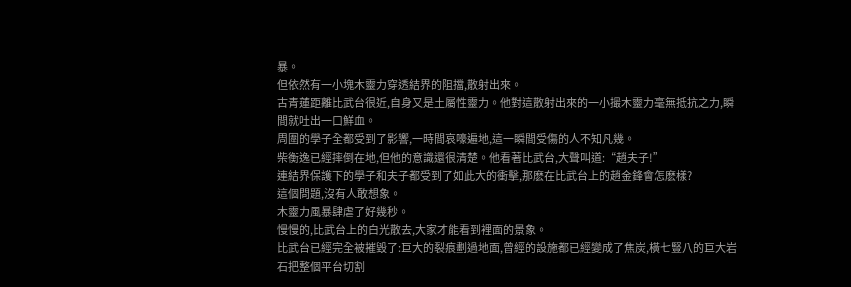暴。
但依然有一小塊木靈力穿透結界的阻擋,散射出來。
古青蓮距離比武台很近,自身又是土屬性靈力。他對這散射出來的一小撮木靈力毫無抵抗之力,瞬間就吐出一口鮮血。
周圍的學子全都受到了影響,一時間哀嚎遍地,這一瞬間受傷的人不知凡幾。
柴衡逸已經摔倒在地,但他的意識還很清楚。他看著比武台,大聲叫道:“趙夫子!”
連結界保護下的學子和夫子都受到了如此大的衝擊,那麽在比武台上的趙金鋒會怎麽樣?
這個問題,沒有人敢想象。
木靈力風暴肆虐了好幾秒。
慢慢的,比武台上的白光散去,大家才能看到裡面的景象。
比武台已經完全被摧毀了:巨大的裂痕劃過地面,曾經的設施都已經變成了焦炭,橫七豎八的巨大岩石把整個平台切割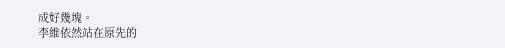成好幾塊。
李維依然站在原先的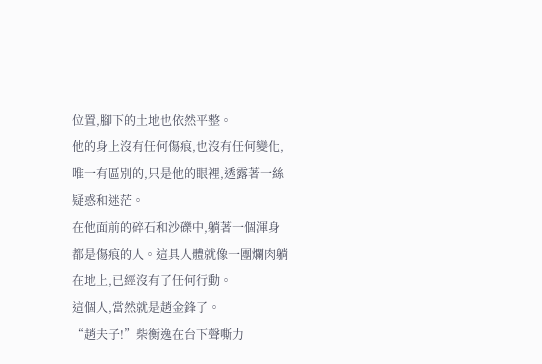位置,腳下的土地也依然平整。
他的身上沒有任何傷痕,也沒有任何變化,唯一有區別的,只是他的眼裡,透露著一絲疑惑和迷茫。
在他面前的碎石和沙礫中,躺著一個渾身都是傷痕的人。這具人體就像一團爛肉躺在地上,已經沒有了任何行動。
這個人,當然就是趙金鋒了。
“趙夫子!”柴衡逸在台下聲嘶力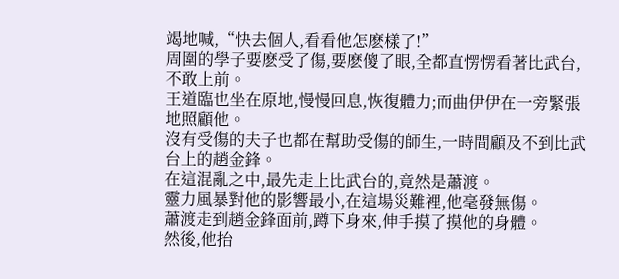竭地喊,“快去個人,看看他怎麽樣了!”
周圍的學子要麽受了傷,要麽傻了眼,全都直愣愣看著比武台,不敢上前。
王道臨也坐在原地,慢慢回息,恢復體力;而曲伊伊在一旁緊張地照顧他。
沒有受傷的夫子也都在幫助受傷的師生,一時間顧及不到比武台上的趙金鋒。
在這混亂之中,最先走上比武台的,竟然是蕭渡。
靈力風暴對他的影響最小,在這場災難裡,他毫發無傷。
蕭渡走到趙金鋒面前,蹲下身來,伸手摸了摸他的身體。
然後,他抬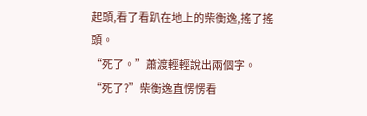起頭,看了看趴在地上的柴衡逸,搖了搖頭。
“死了。”蕭渡輕輕說出兩個字。
“死了?”柴衡逸直愣愣看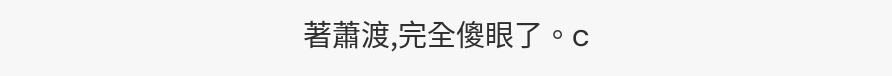著蕭渡,完全傻眼了。c